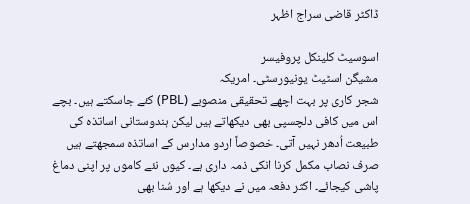ڈاکٹر قاضی سراج اظہر

اسوسیٹ کلینکل پروفیسر
مشیگن اسٹیٹ یونیورسٹی۔ امریکہ
شجر کاری پر بہت اچھے تحقیقی منصوبے (PBL) کئے جاسکتے ہیں۔ بچے اس میں کافی دلچسپی بھی دیکھاتے ہیں لیکن ہندوستانی اساتذہ کی طبیعت اُدھر نہیں آتی۔ خصوصاً اردو مدارس کے اساتذہ سمجھتے ہیں صرف نصاب مکمل کرنا انکی ذمہ داری ہے۔ کیوں نئے کاموں پر اپنی دماغ پاشی کیجائے۔ اکثر دفعہ میں نے دیکھا ہے اور سُنا بھی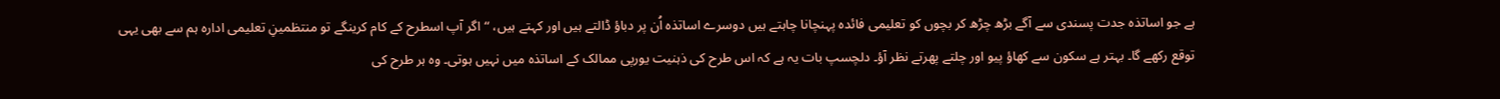ہے جو اساتذہ جدت پسندی سے آگے بڑھ چڑھ کر بچوں کو تعلیمی فائدہ پہنچانا چاہتے ہیں دوسرے اساتذہ اُن پر دباؤ ڈالتے ہیں اور کہتے ہیں، “اگر آپ اسطرح کے کام کرینگے تو منتظمینِ تعلیمی ادارہ ہم سے بھی یہی توقع رکھے گا۔ بہتر ہے سکون سے کھاؤ پیو اور چلتے پھرتے نظر آؤ۔ دلچسپ بات یہ ہے کہ اس طرح کی ذہنیت یورپی ممالک کے اساتذہ میں نہیں ہوتی۔ وہ ہر طرح کی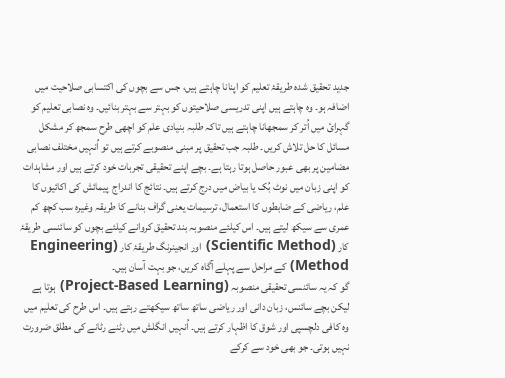جدید تحقیق شدہ طریقۂ تعلیم کو اپنانا چاہتے ہیں، جس سے بچوں کی اکتسابی صلاحیت میں اضافہ ہو۔ وہ چاہتے ہیں اپنی تدریسی صلاحیتوں کو بہتر سے بہتر بنائیں۔ وہ نصابی تعلیم کو گہرائ میں اُتر کر سمجھانا چاہتے ہیں تاکہ طلبہ بنیادی علم کو اچھی طرح سمجھ کر مشکل مسائل کا حل تلاش کریں۔ طلبہ جب تحقیق پر مبنی منصوبے کرتے ہیں تو اُنہیں مختلف نصابی مضامین پر بھی عبور حاصل ہوتا رہتا ہے۔ بچے اپنے تحقیقی تجربات خود کرتے ہیں اور مشاہدات کو اپنی زبان میں نوٹ بُک یا بیاض میں درج کرتے ہیں۔ نتائج کا اندراج  پیمائش کی اکائیوں کا علم، ریاضی کے ضابطوں کا استعمال، ترسیمات یعنی گراف بنانے کا طریقہ وغیرہ سب کچھ کم عمری سے سیکھ لیتے ہیں۔ اس کیلئے منصوبہ بند تحقیق کروانے کیلئے بچوں کو سائنسی طریقۂ کار (Scientific Method) اور انجینرنگ طریقۂ کار (Engineering Method) کے مراحل سے پہلے آگاہ کریں، جو بہت آسان ہیں۔
گو کہ یہ سائنسی تحقیقی منصوبہ (Project-Based Learning) ہوتا ہے لیکن بچے سائنس، زبان دانی اور ریاضی ساتھ ساتھ سیکھتے رہتے ہیں۔ اس طرح کی تعلیم میں وہ کافی دلچسپی اور شوق کا اظہار کرتے ہیں۔ اُنہیں انگلش میں رٹنے رٹانے کی مطلق ضرورت نہیں ہوتی۔ جو بھی خود سے کرکے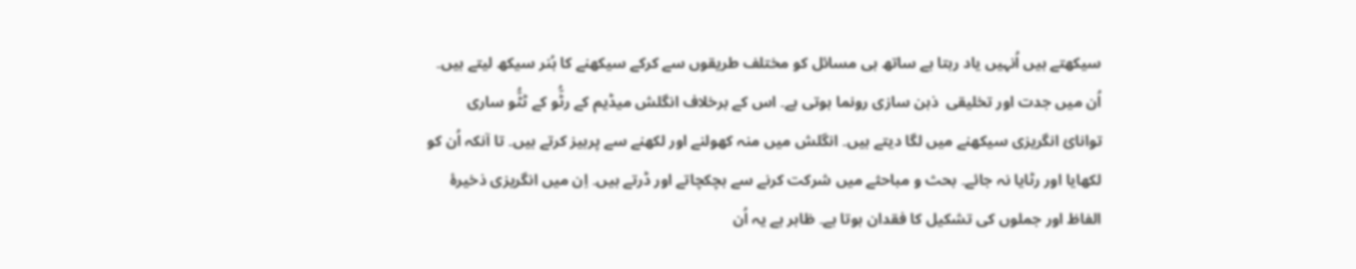سیکھتے ہیں اُنہیں یاد رہتا ہے ساتھ ہی مسائل کو مختلف طریقوں سے کرکے سیکھنے کا ہُنر سیکھ لیتے ہیں۔ اُن میں جدت اور تخلیقی  ذہن سازی رونما ہوتی ہے۔ اس کے برخلاف انگلش میڈیم کے رٹُّو کے ٹٹُّو ساری توانائ انگریزی سیکھنے میں لگا دیتے ہیں۔ انگلش میں منہ کھولنے اور لکھنے سے پرہیز کرتے ہیں۔ تا آنکہ اُن کو لکھایا اور رٹایا نہ جائے۔ بحث و مباحثے میں شرکت کرنے سے ہچکچاتے اور ڈرتے ہیں۔ اِن میں انگریزی ذخیرۂ الفاظ اور جملوں کی تشکیل کا فقدان ہوتا ہے۔ ظاہر ہے یہ اُن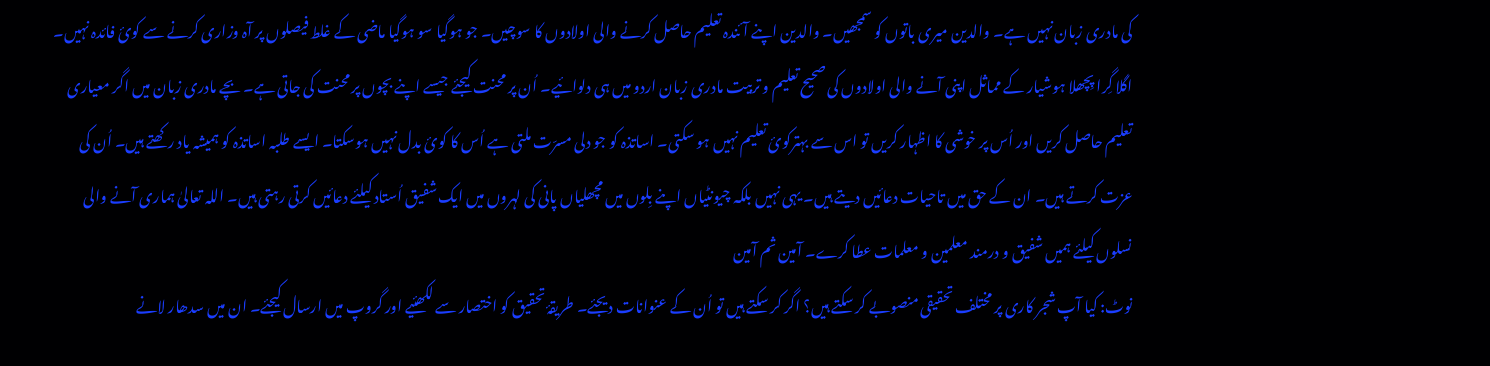کی مادری زبان نہیں ہے۔ والدین میری باتوں کو سمجھیں۔ والدین اپنے آئندہ تعلیم حاصل کرنے والی اولادوں کا سوچیں۔ جو ہوگیا سو ہوگیا ماضی کے غلط فیصلوں پر آہ وزاری کرنے سے کوئ فائدہ نہیں۔ اگلا گِرا پِچھلا ہوشیار کے مماثل اپنی آنے والی اولادوں کی صحیح تعلیم و تربیت مادری زبان اردو میں ہی دلوائیے۔ اُن پر محنت کیجئے جیسے اپنے بچوں پر محنت کی جاتی ہے۔ بچے مادری زبان میں اگر معیاری تعلیم حاصل کریں اور اُس پر خوشی کا اظہار کریں تو اس سے بہترکوئ تعلیم نہیں ہو سکتی۔ اساتذہ کو جو دلی مسرّت ملتی ہے اُس کا کوئ بدل نہیں ہوسکتا۔ ایسے طلبہ اساتذہ کو ہمیشہ یاد رکھتے ہیں۔ اُن کی عزت کرتے ہیں۔ ان کے حق میں تاحیات دعائیں دیتے ہیں۔ یہی نہیں بلکہ چیونٹیاں اپنے بِلوں میں مچھلیاں پانی کی لہروں میں ایک شفیق اُستاد کیلئے دعائیں کرتی رہتی ہیں۔ اللہ تعالیٰ ہماری آنے والی نسلوں کیلئے ہمیں شفیق و درمند معلمین و معلمات عطا کرے۔ آمین ثم آمین
نوٹ: کیا آپ شجر کاری پر مختلف تحقیقی منصوبے کر سکتے ہیں؟ اگر کر سکتے ہیں تو اُن کے عنوانات دیجئے۔ طریقۂ تحقیق کو اختصار سے لکھئیے اور گروپ میں ارسال کیجئے۔ ان میں سدھار لانے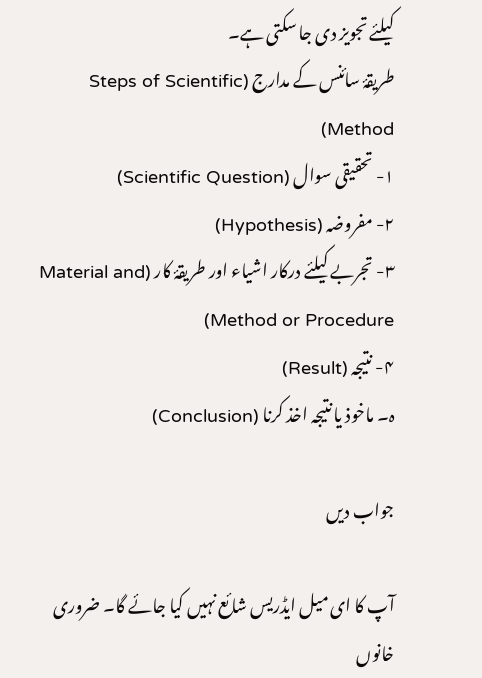کیلئے تجویز دی جا سکتی ہے۔
طریقۂ سائنس کے مدارج (Steps of Scientific Method)
۱- تحقیقی سوال (Scientific Question)
۲- مفروضہ (Hypothesis)
۳- تجربے کیلئے درکار اشیاء اور طریقۂ کار (Material and Method or Procedure)
۴- نتیجہ (Result)
ہ۔ ماخوذ یا نتیجہ اخذ کرنا (Conclusion)

جواب دیں

آپ کا ای میل ایڈریس شائع نہیں کیا جائے گا۔ ضروری خانوں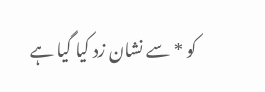کو * سے نشان زد کیا گیا ہے